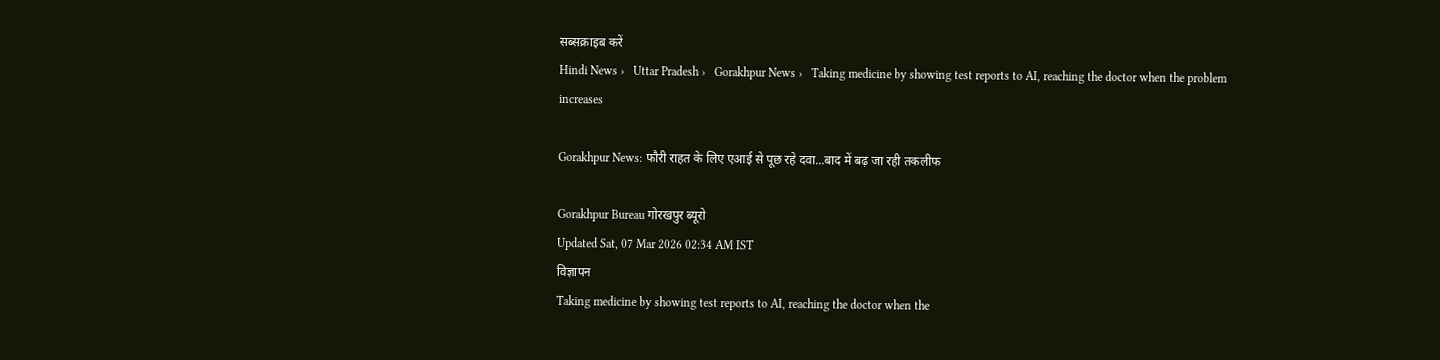सब्सक्राइब करें
Hindi News ›   Uttar Pradesh ›   Gorakhpur News ›   Taking medicine by showing test reports to AI, reaching the doctor when the problem increases

Gorakhpur News: फौरी राहत के लिए एआई से पूछ रहे दवा...बाद में बढ़ जा रही तकलीफ

Gorakhpur Bureau गोरखपुर ब्यूरो
Updated Sat, 07 Mar 2026 02:34 AM IST
विज्ञापन
Taking medicine by showing test reports to AI, reaching the doctor when the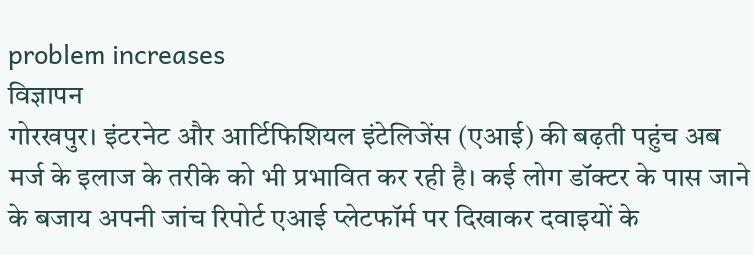problem increases
विज्ञापन
गोरखपुर। इंटरनेट और आर्टिफिशियल इंटेलिजेंस (एआई) की बढ़ती पहुंच अब मर्ज के इलाज के तरीके को भी प्रभावित कर रही है। कई लोग डॉक्टर के पास जाने के बजाय अपनी जांच रिपोर्ट एआई प्लेटफॉर्म पर दिखाकर दवाइयों के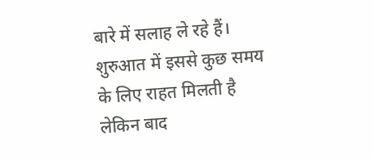बारे में सलाह ले रहे हैं। शुरुआत में इससे कुछ समय के लिए राहत मिलती है लेकिन बाद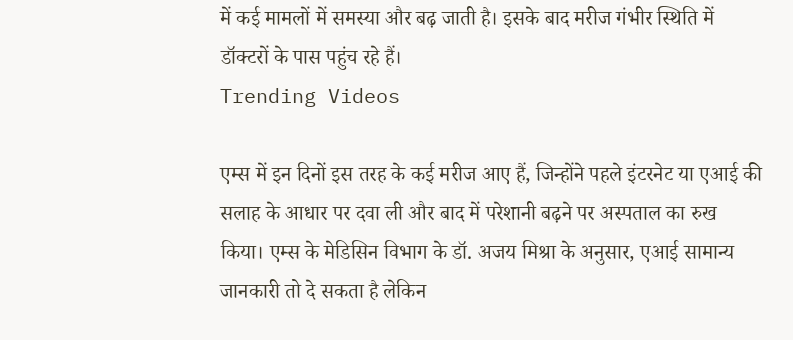में कई मामलों में समस्या और बढ़ जाती है। इसके बाद मरीज गंभीर स्थिति में डॉक्टरों के पास पहुंच रहे हैं।
Trending Videos

एम्स में इन दिनों इस तरह के कई मरीज आए हैं, जिन्होंने पहले इंटरनेट या एआई की सलाह के आधार पर दवा ली और बाद में परेशानी बढ़ने पर अस्पताल का रुख किया। एम्स के मेडिसिन विभाग के डॉ. अजय मिश्रा के अनुसार, एआई सामान्य जानकारी तो दे सकता है लेकिन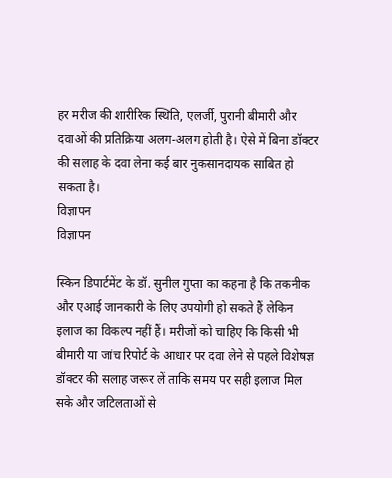हर मरीज की शारीरिक स्थिति, एलर्जी, पुरानी बीमारी और दवाओं की प्रतिक्रिया अलग-अलग होती है। ऐसे में बिना डॉक्टर की सलाह के दवा लेना कई बार नुकसानदायक साबित हो सकता है।
विज्ञापन
विज्ञापन

स्किन डिपार्टमेंट के डॉ. सुनील गुप्ता का कहना है कि तकनीक और एआई जानकारी के लिए उपयोगी हो सकते हैं लेकिन इलाज का विकल्प नहीं हैं। मरीजों को चाहिए कि किसी भी बीमारी या जांच रिपोर्ट के आधार पर दवा लेने से पहले विशेषज्ञ डॉक्टर की सलाह जरूर लें ताकि समय पर सही इलाज मिल सके और जटिलताओं से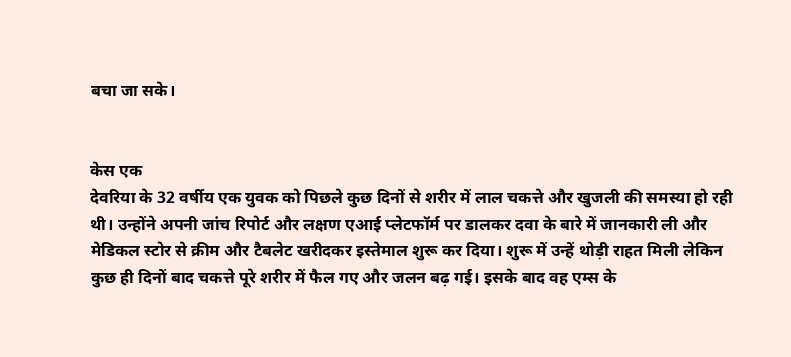बचा जा सके।


केस एक
देवरिया के 32 वर्षीय एक युवक को पिछले कुछ दिनों से शरीर में लाल चकत्ते और खुजली की समस्या हो रही थी। उन्होंने अपनी जांच रिपोर्ट और लक्षण एआई प्लेटफॉर्म पर डालकर दवा के बारे में जानकारी ली और मेडिकल स्टोर से क्रीम और टैबलेट खरीदकर इस्तेमाल शुरू कर दिया। शुरू में उन्हें थोड़ी राहत मिली लेकिन कुछ ही दिनों बाद चकत्ते पूरे शरीर में फैल गए और जलन बढ़ गई। इसके बाद वह एम्स के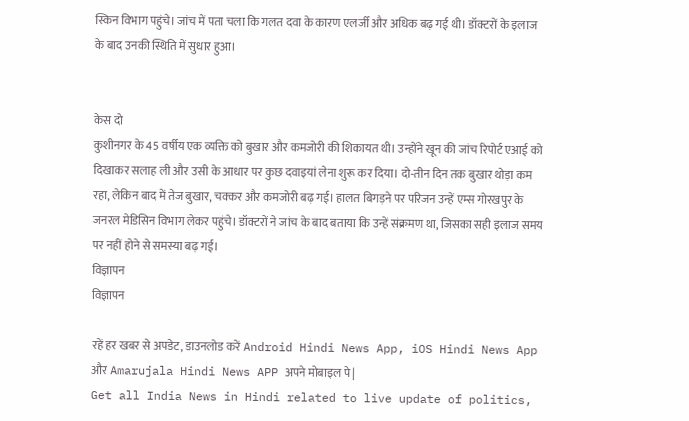स्किन विभाग पहुंचे। जांच में पता चला कि गलत दवा के कारण एलर्जी और अधिक बढ़ गई थी। डॉक्टरों के इलाज के बाद उनकी स्थिति में सुधार हुआ।


केस दो
कुशीनगर के 45 वर्षीय एक व्यक्ति को बुखार और कमजोरी की शिकायत थी। उन्होंने खून की जांच रिपोर्ट एआई को दिखाकर सलाह ली और उसी के आधार पर कुछ दवाइयां लेना शुरू कर दिया। दो-तीन दिन तक बुखार थोड़ा कम रहा, लेकिन बाद में तेज बुखार, चक्कर और कमजोरी बढ़ गई। हालत बिगड़ने पर परिजन उन्हें एम्स गोरखपुर के जनरल मेडिसिन विभाग लेकर पहुंचे। डॉक्टरों ने जांच के बाद बताया कि उन्हें संक्रमण था, जिसका सही इलाज समय पर नहीं होने से समस्या बढ़ गई।
विज्ञापन
विज्ञापन

रहें हर खबर से अपडेट, डाउनलोड करें Android Hindi News App, iOS Hindi News App और Amarujala Hindi News APP अपने मोबाइल पे|
Get all India News in Hindi related to live update of politics,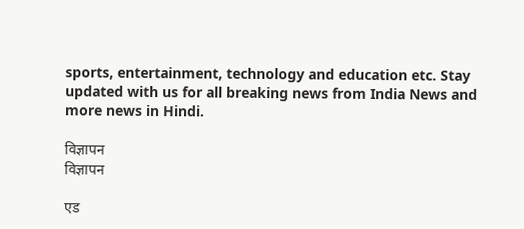sports, entertainment, technology and education etc. Stay updated with us for all breaking news from India News and more news in Hindi.

विज्ञापन
विज्ञापन

एड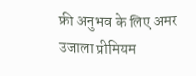फ्री अनुभव के लिए अमर उजाला प्रीमियम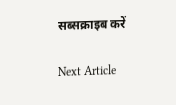सब्सक्राइब करें

Next Article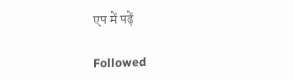एप में पढ़ें

Followed